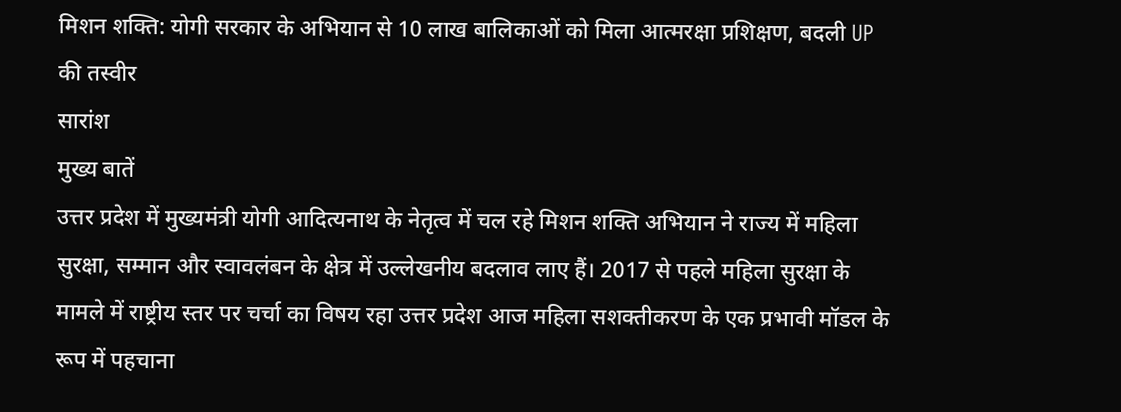मिशन शक्ति: योगी सरकार के अभियान से 10 लाख बालिकाओं को मिला आत्मरक्षा प्रशिक्षण, बदली UP की तस्वीर
सारांश
मुख्य बातें
उत्तर प्रदेश में मुख्यमंत्री योगी आदित्यनाथ के नेतृत्व में चल रहे मिशन शक्ति अभियान ने राज्य में महिला सुरक्षा, सम्मान और स्वावलंबन के क्षेत्र में उल्लेखनीय बदलाव लाए हैं। 2017 से पहले महिला सुरक्षा के मामले में राष्ट्रीय स्तर पर चर्चा का विषय रहा उत्तर प्रदेश आज महिला सशक्तीकरण के एक प्रभावी मॉडल के रूप में पहचाना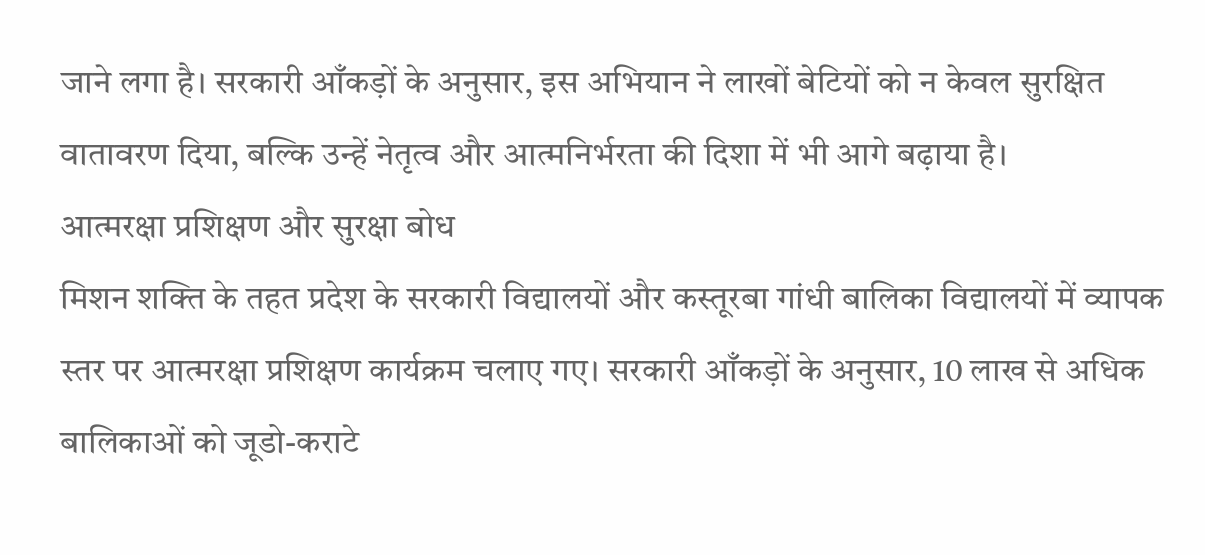जाने लगा है। सरकारी आँकड़ों के अनुसार, इस अभियान ने लाखों बेटियों को न केवल सुरक्षित वातावरण दिया, बल्कि उन्हें नेतृत्व और आत्मनिर्भरता की दिशा में भी आगे बढ़ाया है।
आत्मरक्षा प्रशिक्षण और सुरक्षा बोध
मिशन शक्ति के तहत प्रदेश के सरकारी विद्यालयों और कस्तूरबा गांधी बालिका विद्यालयों में व्यापक स्तर पर आत्मरक्षा प्रशिक्षण कार्यक्रम चलाए गए। सरकारी आँकड़ों के अनुसार, 10 लाख से अधिक बालिकाओं को जूडो-कराटे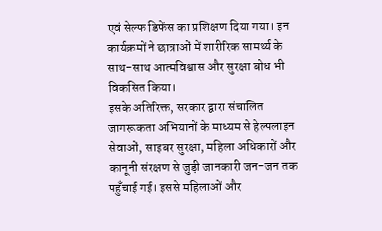एवं सेल्फ डिफेंस का प्रशिक्षण दिया गया। इन कार्यक्रमों ने छात्राओं में शारीरिक सामर्थ्य के साथ-साथ आत्मविश्वास और सुरक्षा बोध भी विकसित किया।
इसके अतिरिक्त, सरकार द्वारा संचालित जागरूकता अभियानों के माध्यम से हेल्पलाइन सेवाओं, साइबर सुरक्षा, महिला अधिकारों और कानूनी संरक्षण से जुड़ी जानकारी जन-जन तक पहुँचाई गई। इससे महिलाओं और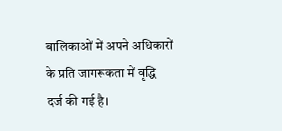बालिकाओं में अपने अधिकारों के प्रति जागरूकता में वृद्धि दर्ज की गई है।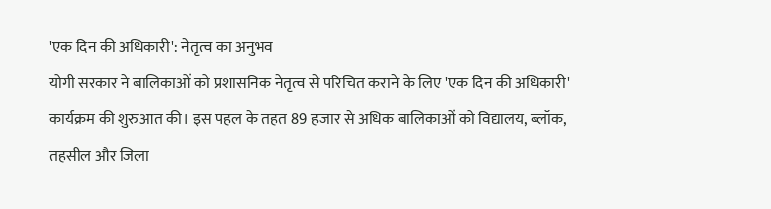'एक दिन की अधिकारी': नेतृत्व का अनुभव
योगी सरकार ने बालिकाओं को प्रशासनिक नेतृत्व से परिचित कराने के लिए 'एक दिन की अधिकारी' कार्यक्रम की शुरुआत की। इस पहल के तहत 89 हजार से अधिक बालिकाओं को विद्यालय, ब्लॉक, तहसील और जिला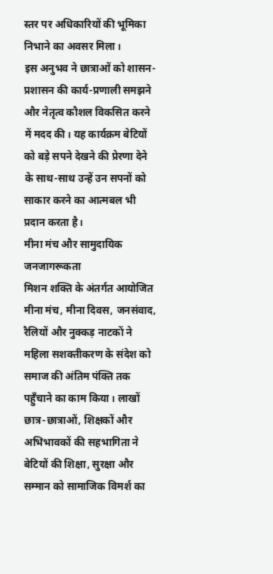स्तर पर अधिकारियों की भूमिका निभाने का अवसर मिला।
इस अनुभव ने छात्राओं को शासन-प्रशासन की कार्य-प्रणाली समझने और नेतृत्व कौशल विकसित करने में मदद की। यह कार्यक्रम बेटियों को बड़े सपने देखने की प्रेरणा देने के साथ-साथ उन्हें उन सपनों को साकार करने का आत्मबल भी प्रदान करता है।
मीना मंच और सामुदायिक जनजागरूकता
मिशन शक्ति के अंतर्गत आयोजित मीना मंच, मीना दिवस, जनसंवाद, रैलियों और नुक्कड़ नाटकों ने महिला सशक्तीकरण के संदेश को समाज की अंतिम पंक्ति तक पहुँचाने का काम किया। लाखों छात्र-छात्राओं, शिक्षकों और अभिभावकों की सहभागिता ने बेटियों की शिक्षा, सुरक्षा और सम्मान को सामाजिक विमर्श का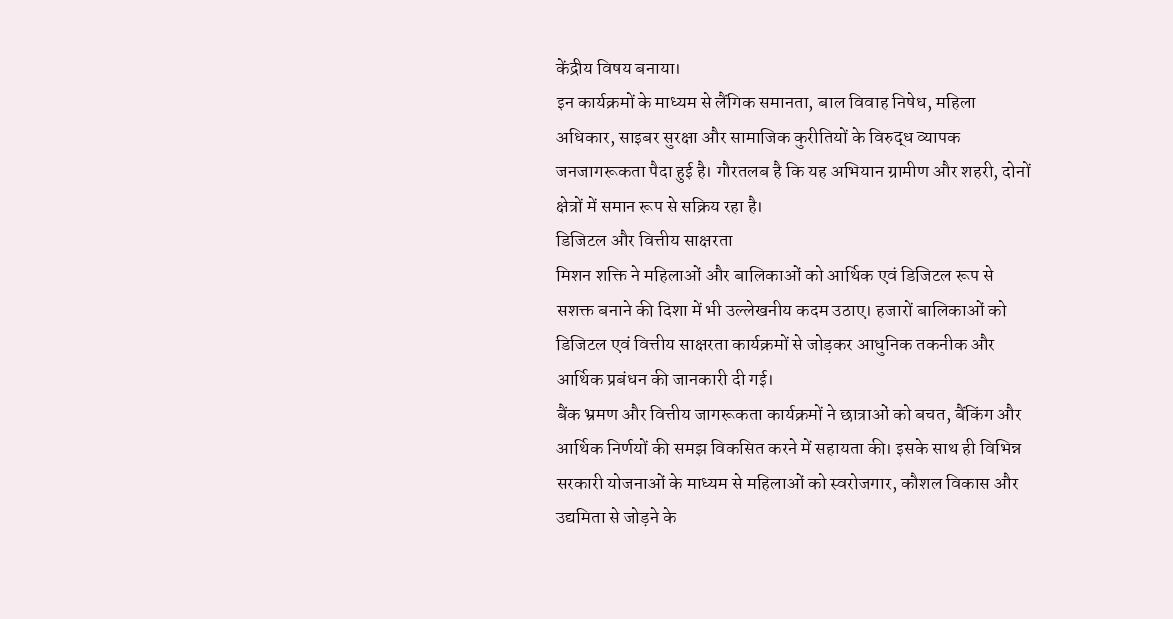केंद्रीय विषय बनाया।
इन कार्यक्रमों के माध्यम से लैंगिक समानता, बाल विवाह निषेध, महिला अधिकार, साइबर सुरक्षा और सामाजिक कुरीतियों के विरुद्ध व्यापक जनजागरूकता पैदा हुई है। गौरतलब है कि यह अभियान ग्रामीण और शहरी, दोनों क्षेत्रों में समान रूप से सक्रिय रहा है।
डिजिटल और वित्तीय साक्षरता
मिशन शक्ति ने महिलाओं और बालिकाओं को आर्थिक एवं डिजिटल रूप से सशक्त बनाने की दिशा में भी उल्लेखनीय कदम उठाए। हजारों बालिकाओं को डिजिटल एवं वित्तीय साक्षरता कार्यक्रमों से जोड़कर आधुनिक तकनीक और आर्थिक प्रबंधन की जानकारी दी गई।
बैंक भ्रमण और वित्तीय जागरूकता कार्यक्रमों ने छात्राओं को बचत, बैंकिंग और आर्थिक निर्णयों की समझ विकसित करने में सहायता की। इसके साथ ही विभिन्न सरकारी योजनाओं के माध्यम से महिलाओं को स्वरोजगार, कौशल विकास और उद्यमिता से जोड़ने के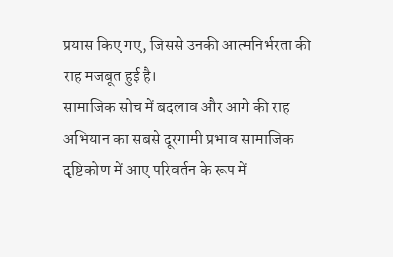प्रयास किए गए, जिससे उनकी आत्मनिर्भरता की राह मजबूत हुई है।
सामाजिक सोच में बदलाव और आगे की राह
अभियान का सबसे दूरगामी प्रभाव सामाजिक दृष्टिकोण में आए परिवर्तन के रूप में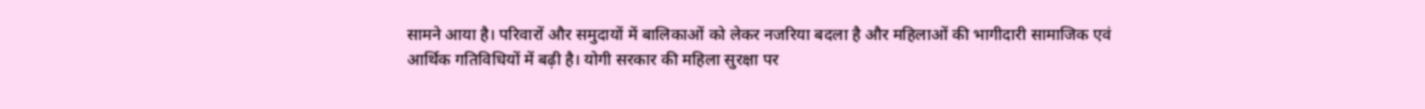सामने आया है। परिवारों और समुदायों में बालिकाओं को लेकर नजरिया बदला है और महिलाओं की भागीदारी सामाजिक एवं आर्थिक गतिविधियों में बढ़ी है। योगी सरकार की महिला सुरक्षा पर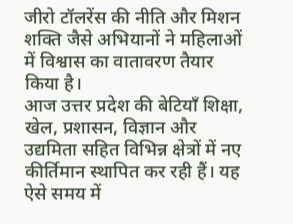जीरो टॉलरेंस की नीति और मिशन शक्ति जैसे अभियानों ने महिलाओं में विश्वास का वातावरण तैयार किया है।
आज उत्तर प्रदेश की बेटियाँ शिक्षा, खेल, प्रशासन, विज्ञान और उद्यमिता सहित विभिन्न क्षेत्रों में नए कीर्तिमान स्थापित कर रही हैं। यह ऐसे समय में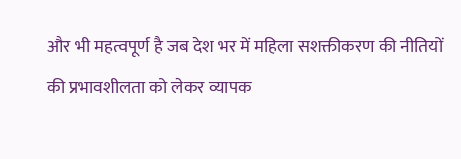और भी महत्वपूर्ण है जब देश भर में महिला सशक्तीकरण की नीतियों की प्रभावशीलता को लेकर व्यापक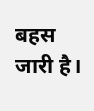बहस जारी है।